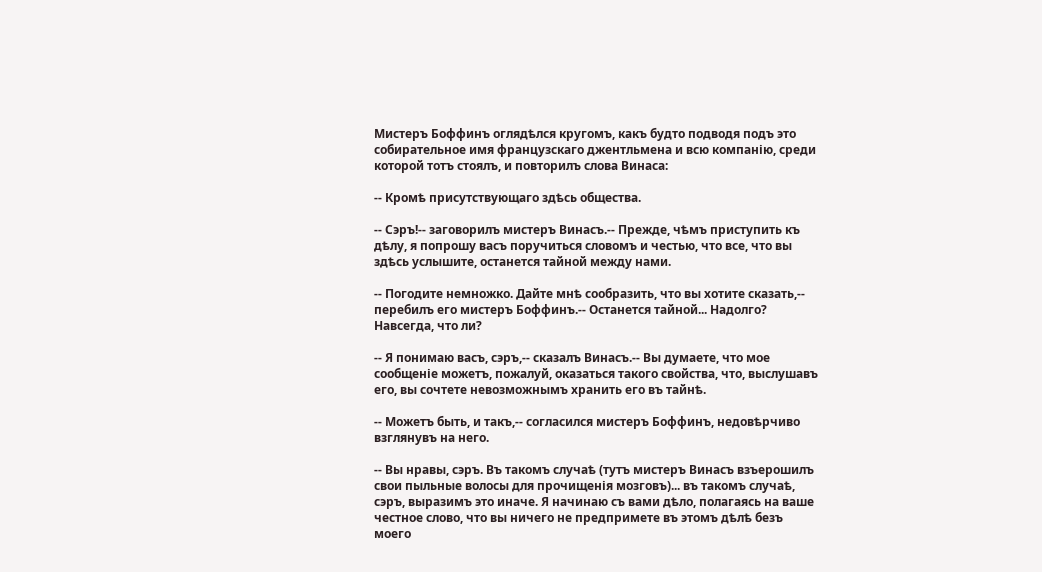Мистеръ Боффинъ оглядѣлся кругомъ, какъ будто подводя подъ это собирательное имя французскаго джентльмена и всю компанію, среди которой тотъ стоялъ, и повторилъ слова Винаса:

-- Кромѣ присутствующаго здѣсь общества.

-- Сэръ!-- заговорилъ мистеръ Винасъ.-- Прежде, чѣмъ приступить къ дѣлу, я попрошу васъ поручиться словомъ и честью, что все, что вы здѣсь услышите, останется тайной между нами.

-- Погодите немножко. Дайте мнѣ сообразить, что вы хотите сказать,-- перебилъ его мистеръ Боффинъ.-- Останется тайной... Надолго? Навсегда, что ли?

-- Я понимаю васъ, сэръ,-- сказалъ Винасъ.-- Вы думаете, что мое сообщеніе можетъ, пожалуй, оказаться такого свойства, что, выслушавъ его, вы сочтете невозможнымъ хранить его въ тайнѣ.

-- Можетъ быть, и такъ,-- согласился мистеръ Боффинъ, недовѣрчиво взглянувъ на него.

-- Вы нравы, сэръ. Въ такомъ случаѣ (тутъ мистеръ Винасъ взъерошилъ свои пыльные волосы для прочищенія мозговъ)... въ такомъ случаѣ, сэръ, выразимъ это иначе. Я начинаю съ вами дѣло, полагаясь на ваше честное слово, что вы ничего не предпримете въ этомъ дѣлѣ безъ моего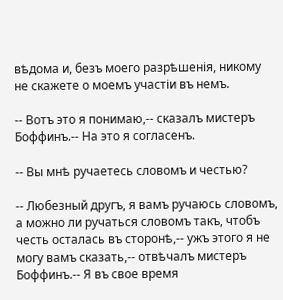вѣдома и, безъ моего разрѣшенія, никому не скажете о моемъ участіи въ немъ.

-- Вотъ это я понимаю,-- сказалъ мистеръ Боффинъ.-- На это я согласенъ.

-- Вы мнѣ ручаетесь словомъ и честью?

-- Любезный другъ, я вамъ ручаюсь словомъ, а можно ли ручаться словомъ такъ, чтобъ честь осталась въ сторонѣ,-- ужъ этого я не могу вамъ сказать,-- отвѣчалъ мистеръ Боффинъ.-- Я въ свое время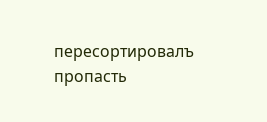пересортировалъ пропасть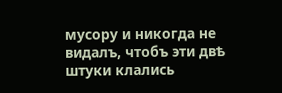мусору и никогда не видалъ, чтобъ эти двѣ штуки клались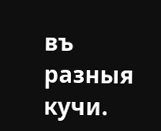въ разныя кучи.